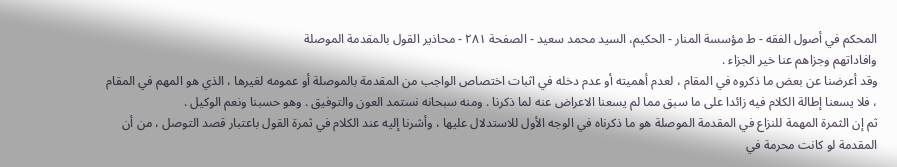المحكم في أصول الفقه - ط مؤسسة المنار - الحكيم، السيد محمد سعيد - الصفحة ٢٨١ - محاذير القول بالمقدمة الموصلة
وافاداتهم وجزاهم عنا خير الجزاء .
وقد أعرضنا عن بعض ما ذكروه في المقام ، لعدم أهميته أو عدم دخله في اثبات اختصاص الواجب من المقدمة بالموصلة أو عمومه لغيرها ، الذي هو المهم في المقام ، فلا يسعنا إطالة الكلام فيه زائدا على ما سبق مما لم يسعنا الاعراض عنه لما ذكرنا . ومنه سبحانه نستمد العون والتوفيق . وهو حسبنا ونعم الوكيل .
ثم إن الثمرة المهمة للنزاع في المقدمة الموصلة هو ما ذكرناه في الوجه الأول للاستدلال عليها ، وأشرنا إليه عند الكلام في ثمرة القول باعتبار قصد التوصل ، من أن المقدمة لو كانت محرمة في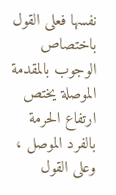نفسها فعلى القول باختصاص الوجوب بالمقدمة الموصلة يختص ارتفاع الحرمة بالفرد الموصل ، وعلى القول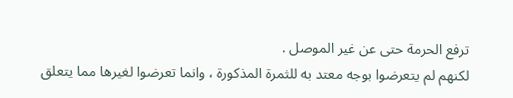ترفع الحرمة حتى عن غير الموصل .
لكنهم لم يتعرضوا بوجه معتد به للثمرة المذكورة ، وانما تعرضوا لغيرها مما يتعلق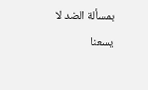بمسألة الضد لا يسعنا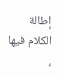إطالة الكلام فيها ،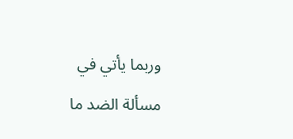وربما يأتي في مسألة الضد ما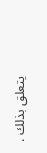يتعلق بذلك .